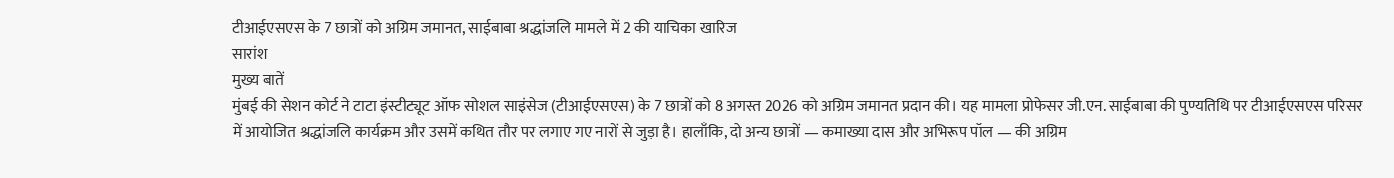टीआईएसएस के 7 छात्रों को अग्रिम जमानत, साईबाबा श्रद्धांजलि मामले में 2 की याचिका खारिज
सारांश
मुख्य बातें
मुंबई की सेशन कोर्ट ने टाटा इंस्टीट्यूट ऑफ सोशल साइंसेज (टीआईएसएस) के 7 छात्रों को 8 अगस्त 2026 को अग्रिम जमानत प्रदान की। यह मामला प्रोफेसर जी.एन. साईबाबा की पुण्यतिथि पर टीआईएसएस परिसर में आयोजित श्रद्धांजलि कार्यक्रम और उसमें कथित तौर पर लगाए गए नारों से जुड़ा है। हालाँकि, दो अन्य छात्रों — कमाख्या दास और अभिरूप पॉल — की अग्रिम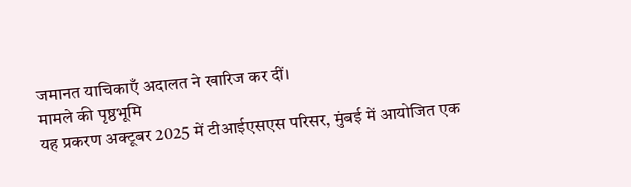जमानत याचिकाएँ अदालत ने खारिज कर दीं।
मामले की पृष्ठभूमि
यह प्रकरण अक्टूबर 2025 में टीआईएसएस परिसर, मुंबई में आयोजित एक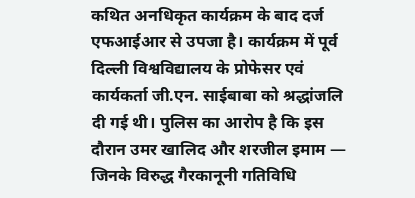कथित अनधिकृत कार्यक्रम के बाद दर्ज एफआईआर से उपजा है। कार्यक्रम में पूर्व दिल्ली विश्वविद्यालय के प्रोफेसर एवं कार्यकर्ता जी.एन. साईबाबा को श्रद्धांजलि दी गई थी। पुलिस का आरोप है कि इस दौरान उमर खालिद और शरजील इमाम — जिनके विरुद्ध गैरकानूनी गतिविधि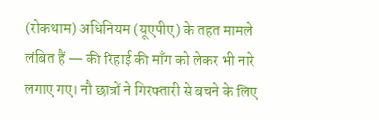(रोकथाम) अधिनियम (यूएपीए) के तहत मामले लंबित हैं — की रिहाई की माँग को लेकर भी नारे लगाए गए। नौ छात्रों ने गिरफ्तारी से बचने के लिए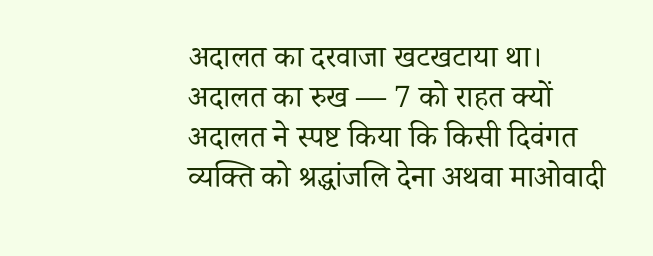अदालत का दरवाजा खटखटाया था।
अदालत का रुख — 7 को राहत क्यों
अदालत ने स्पष्ट किया कि किसी दिवंगत व्यक्ति को श्रद्धांजलि देना अथवा माओवादी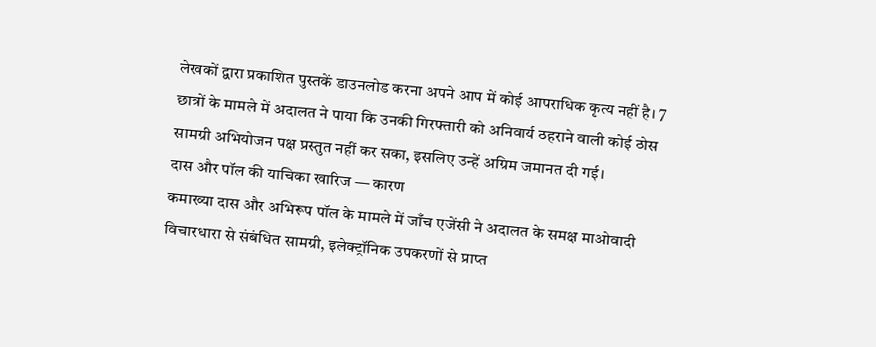लेखकों द्वारा प्रकाशित पुस्तकें डाउनलोड करना अपने आप में कोई आपराधिक कृत्य नहीं है। 7 छात्रों के मामले में अदालत ने पाया कि उनकी गिरफ्तारी को अनिवार्य ठहराने वाली कोई ठोस सामग्री अभियोजन पक्ष प्रस्तुत नहीं कर सका, इसलिए उन्हें अग्रिम जमानत दी गई।
दास और पॉल की याचिका खारिज — कारण
कमाख्या दास और अभिरूप पॉल के मामले में जाँच एजेंसी ने अदालत के समक्ष माओवादी विचारधारा से संबंधित सामग्री, इलेक्ट्रॉनिक उपकरणों से प्राप्त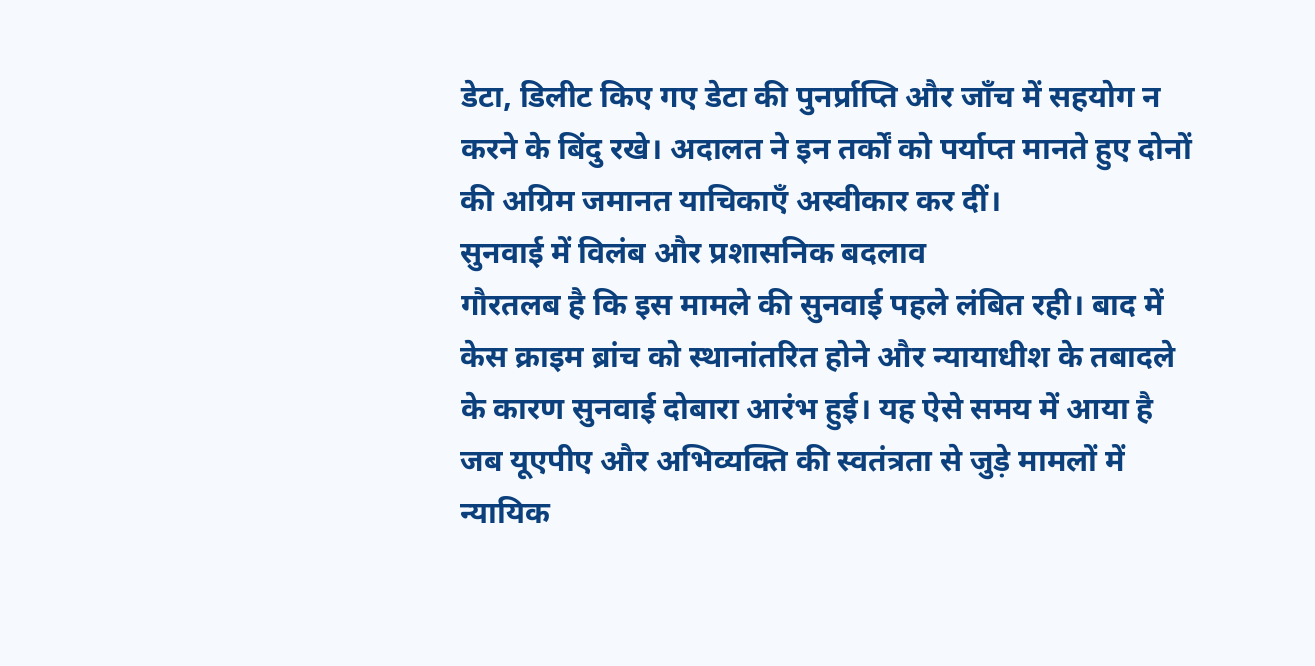डेटा, डिलीट किए गए डेटा की पुनर्प्राप्ति और जाँच में सहयोग न करने के बिंदु रखे। अदालत ने इन तर्कों को पर्याप्त मानते हुए दोनों की अग्रिम जमानत याचिकाएँ अस्वीकार कर दीं।
सुनवाई में विलंब और प्रशासनिक बदलाव
गौरतलब है कि इस मामले की सुनवाई पहले लंबित रही। बाद में केस क्राइम ब्रांच को स्थानांतरित होने और न्यायाधीश के तबादले के कारण सुनवाई दोबारा आरंभ हुई। यह ऐसे समय में आया है जब यूएपीए और अभिव्यक्ति की स्वतंत्रता से जुड़े मामलों में न्यायिक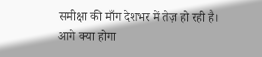समीक्षा की माँग देशभर में तेज़ हो रही है।
आगे क्या होगा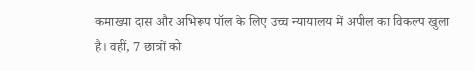कमाख्या दास और अभिरूप पॉल के लिए उच्च न्यायालय में अपील का विकल्प खुला है। वहीं, 7 छात्रों को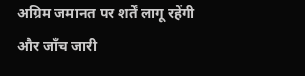अग्रिम जमानत पर शर्तें लागू रहेंगी और जाँच जारी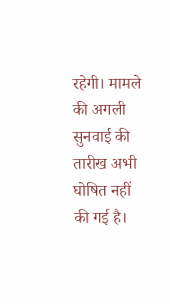रहेगी। मामले की अगली सुनवाई की तारीख अभी घोषित नहीं की गई है।